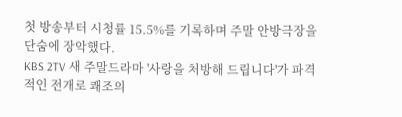첫 방송부터 시청률 15.5%를 기록하며 주말 안방극장을 단숨에 장악했다.
KBS 2TV 새 주말드라마 '사랑을 처방해 드립니다'가 파격적인 전개로 쾌조의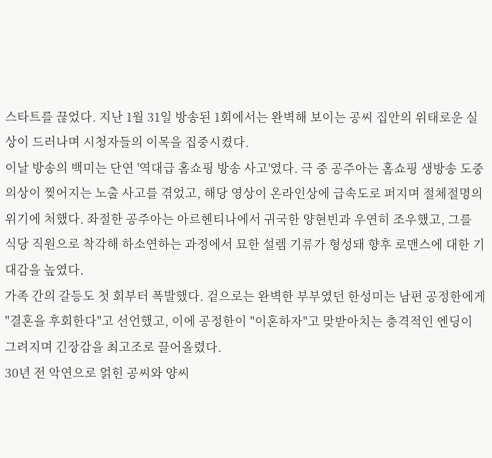스타트를 끊었다. 지난 1월 31일 방송된 1회에서는 완벽해 보이는 공씨 집안의 위태로운 실상이 드러나며 시청자들의 이목을 집중시켰다.
이날 방송의 백미는 단연 '역대급 홈쇼핑 방송 사고'였다. 극 중 공주아는 홈쇼핑 생방송 도중 의상이 찢어지는 노출 사고를 겪었고, 해당 영상이 온라인상에 급속도로 퍼지며 절체절명의 위기에 처했다. 좌절한 공주아는 아르헨티나에서 귀국한 양현빈과 우연히 조우했고, 그를 식당 직원으로 착각해 하소연하는 과정에서 묘한 설렘 기류가 형성돼 향후 로맨스에 대한 기대감을 높였다.
가족 간의 갈등도 첫 회부터 폭발했다. 겉으로는 완벽한 부부였던 한성미는 남편 공정한에게 "결혼을 후회한다"고 선언했고, 이에 공정한이 "이혼하자"고 맞받아치는 충격적인 엔딩이 그려지며 긴장감을 최고조로 끌어올렸다.
30년 전 악연으로 얽힌 공씨와 양씨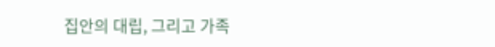집안의 대립, 그리고 가족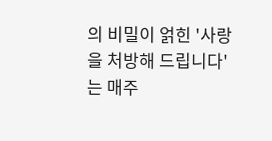의 비밀이 얽힌 '사랑을 처방해 드립니다'는 매주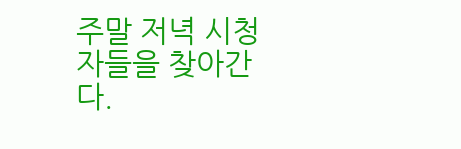주말 저녁 시청자들을 찾아간다.